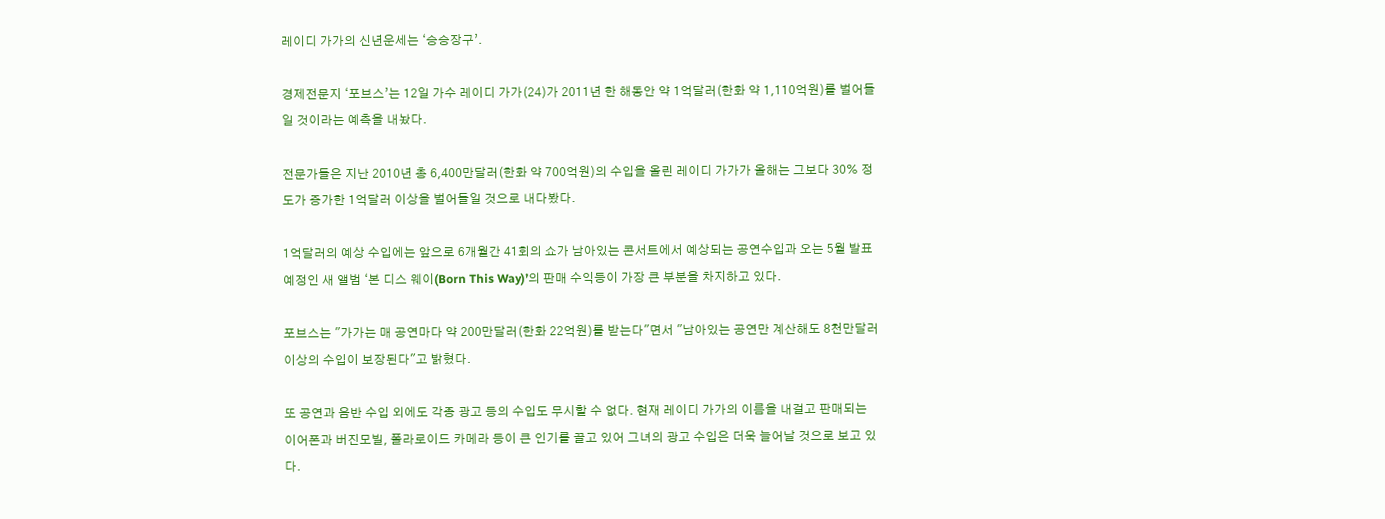레이디 가가의 신년운세는 ‘승승장구’.

경제전문지 ‘포브스’는 12일 가수 레이디 가가(24)가 2011년 한 해동안 약 1억달러(한화 약 1,110억원)를 벌어들일 것이라는 예측을 내놨다.

전문가들은 지난 2010년 총 6,400만달러(한화 약 700억원)의 수입을 올린 레이디 가가가 올해는 그보다 30% 정도가 증가한 1억달러 이상을 벌어들일 것으로 내다봤다.

1억달러의 예상 수입에는 앞으로 6개월간 41회의 쇼가 남아있는 콘서트에서 예상되는 공연수입과 오는 5월 발표 예정인 새 앨범 ‘본 디스 웨이(Born This Way)’의 판매 수익등이 가장 큰 부분을 차지하고 있다.

포브스는 "가가는 매 공연마다 약 200만달러(한화 22억원)를 받는다"면서 "남아있는 공연만 계산해도 8천만달러 이상의 수입이 보장된다"고 밝혔다.

또 공연과 음반 수입 외에도 각종 광고 등의 수입도 무시할 수 없다. 현재 레이디 가가의 이름을 내걸고 판매되는 이어폰과 버진모빌, 폴라로이드 카메라 등이 큰 인기를 끌고 있어 그녀의 광고 수입은 더욱 늘어날 것으로 보고 있다.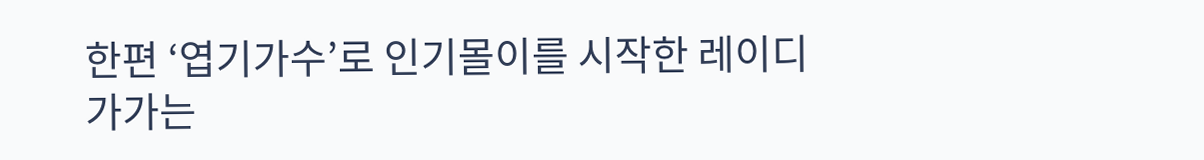한편 ‘엽기가수’로 인기몰이를 시작한 레이디 가가는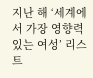지난 해 ‘세계에서 가장 영향력 있는 여성’ 리스트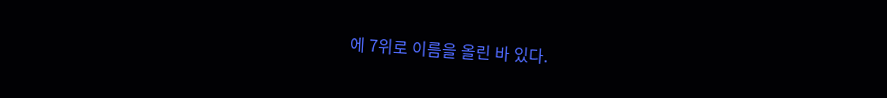에 7위로 이름을 올린 바 있다.